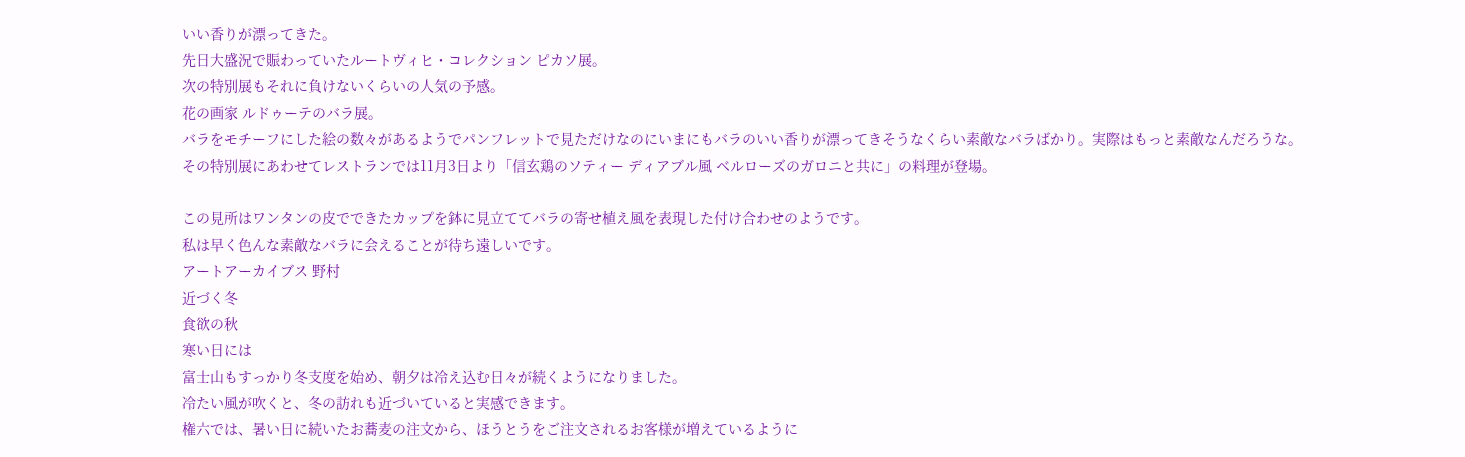いい香りが漂ってきた。
先日大盛況で賑わっていたルートヴィヒ・コレクション ピカソ展。
次の特別展もそれに負けないくらいの人気の予感。
花の画家 ルドゥーテのバラ展。
バラをモチーフにした絵の数々があるようでパンフレットで見ただけなのにいまにもバラのいい香りが漂ってきそうなくらい素敵なバラばかり。実際はもっと素敵なんだろうな。
その特別展にあわせてレストランでは11月3日より「信玄鶏のソティー ディアブル風 ベルローズのガロニと共に」の料理が登場。

この見所はワンタンの皮でできたカップを鉢に見立ててバラの寄せ植え風を表現した付け合わせのようです。
私は早く色んな素敵なバラに会えることが待ち遠しいです。
アートアーカイブス 野村
近づく冬
食欲の秋
寒い日には
富士山もすっかり冬支度を始め、朝夕は冷え込む日々が続くようになりました。
冷たい風が吹くと、冬の訪れも近づいていると実感できます。
権六では、暑い日に続いたお蕎麦の注文から、ほうとうをご注文されるお客様が増えているように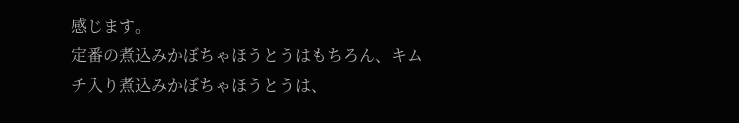感じます。
定番の煮込みかぼちゃほうとうはもちろん、キムチ入り煮込みかぼちゃほうとうは、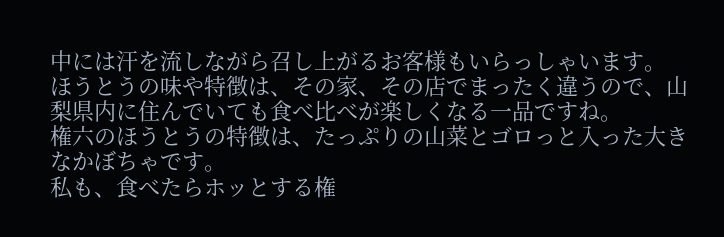中には汗を流しながら召し上がるお客様もいらっしゃいます。
ほうとうの味や特徴は、その家、その店でまったく違うので、山梨県内に住んでいても食べ比べが楽しくなる一品ですね。
権六のほうとうの特徴は、たっぷりの山菜とゴロっと入った大きなかぼちゃです。
私も、食べたらホッとする権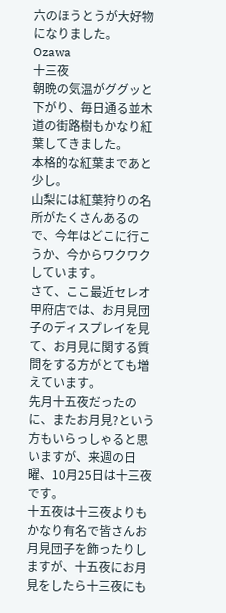六のほうとうが大好物になりました。
Ozawa
十三夜
朝晩の気温がググッと下がり、毎日通る並木道の街路樹もかなり紅葉してきました。
本格的な紅葉まであと少し。
山梨には紅葉狩りの名所がたくさんあるので、今年はどこに行こうか、今からワクワクしています。
さて、ここ最近セレオ甲府店では、お月見団子のディスプレイを見て、お月見に関する質問をする方がとても増えています。
先月十五夜だったのに、またお月見?という方もいらっしゃると思いますが、来週の日曜、10月25日は十三夜です。
十五夜は十三夜よりもかなり有名で皆さんお月見団子を飾ったりしますが、十五夜にお月見をしたら十三夜にも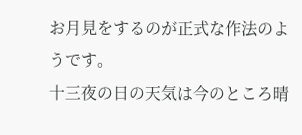お月見をするのが正式な作法のようです。
十三夜の日の天気は今のところ晴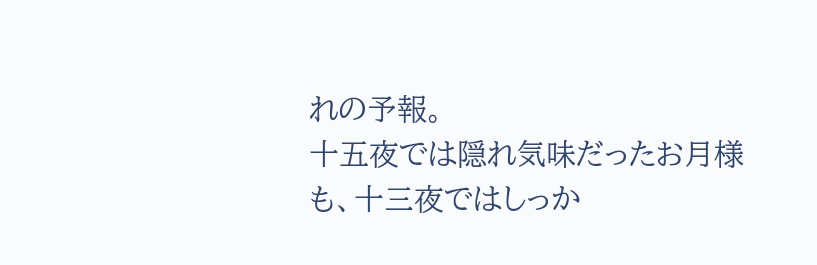れの予報。
十五夜では隠れ気味だったお月様も、十三夜ではしっか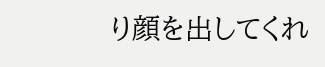り顔を出してくれ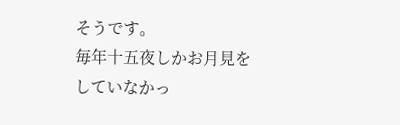そうです。
毎年十五夜しかお月見をしていなかっ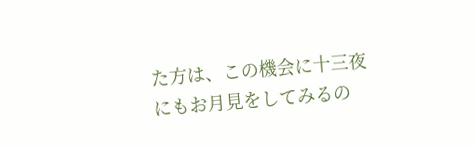た方は、この機会に十三夜にもお月見をしてみるの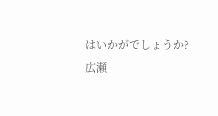はいかがでしょうか?
広瀬